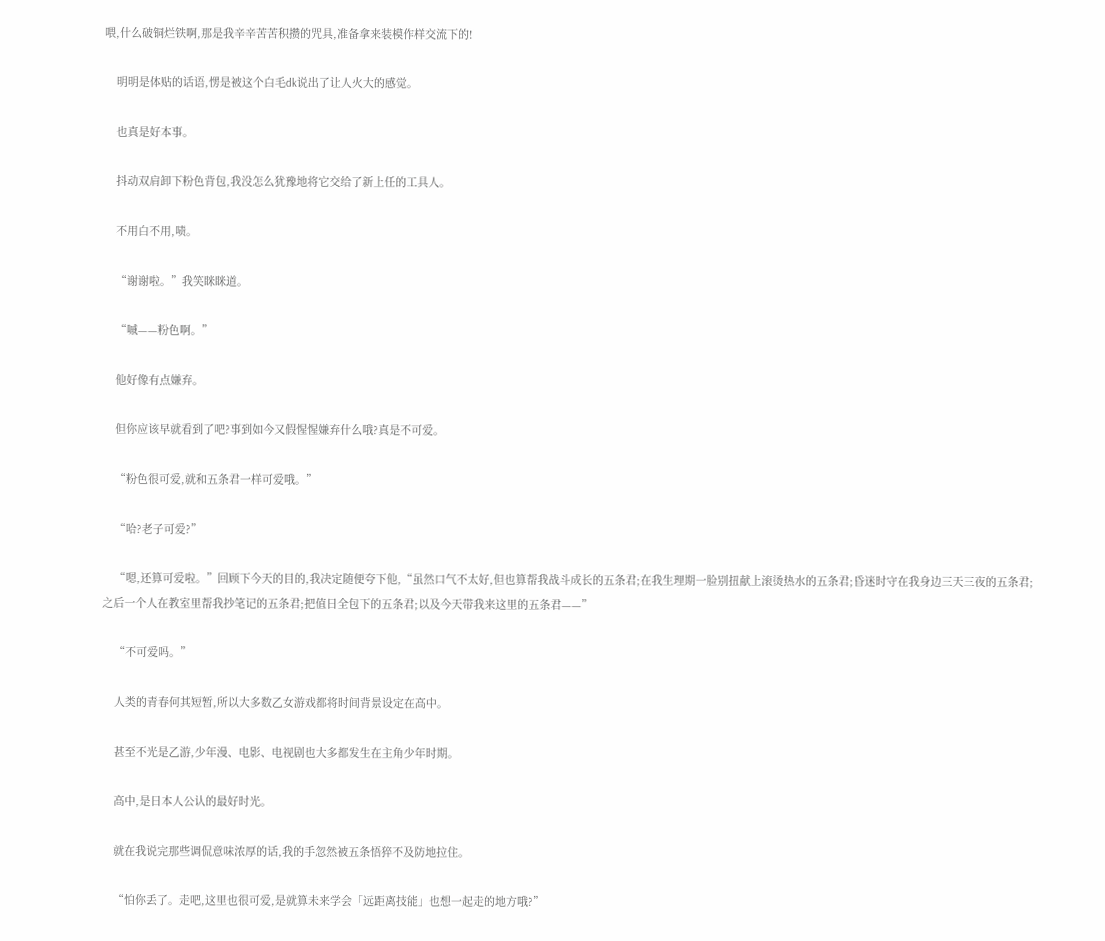喂,什么破铜烂铁啊,那是我辛辛苦苦积攒的咒具,准备拿来装模作样交流下的!

    明明是体贴的话语,愣是被这个白毛dk说出了让人火大的感觉。

    也真是好本事。

    抖动双肩卸下粉色背包,我没怎么犹豫地将它交给了新上任的工具人。

    不用白不用,啧。

    “谢谢啦。”我笑眯眯道。

    “嘁——粉色啊。”

    他好像有点嫌弃。

    但你应该早就看到了吧?事到如今又假惺惺嫌弃什么哦?真是不可爱。

    “粉色很可爱,就和五条君一样可爱哦。”

    “哈?老子可爱?”

    “嗯,还算可爱啦。”回顾下今天的目的,我决定随便夸下他,“虽然口气不太好,但也算帮我战斗成长的五条君;在我生理期一脸别扭献上滚烫热水的五条君;昏迷时守在我身边三天三夜的五条君;之后一个人在教室里帮我抄笔记的五条君;把值日全包下的五条君;以及今天带我来这里的五条君——”

    “不可爱吗。”

    人类的青春何其短暂,所以大多数乙女游戏都将时间背景设定在高中。

    甚至不光是乙游,少年漫、电影、电视剧也大多都发生在主角少年时期。

    高中,是日本人公认的最好时光。

    就在我说完那些调侃意味浓厚的话,我的手忽然被五条悟猝不及防地拉住。

    “怕你丢了。走吧,这里也很可爱,是就算未来学会「远距离技能」也想一起走的地方哦?”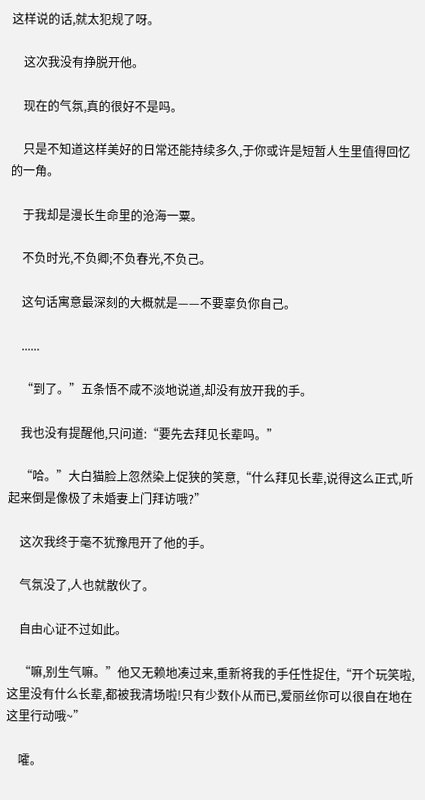这样说的话,就太犯规了呀。

    这次我没有挣脱开他。

    现在的气氛,真的很好不是吗。

    只是不知道这样美好的日常还能持续多久,于你或许是短暂人生里值得回忆的一角。

    于我却是漫长生命里的沧海一粟。

    不负时光,不负卿;不负春光,不负己。

    这句话寓意最深刻的大概就是——不要辜负你自己。

    ......

    “到了。”五条悟不咸不淡地说道,却没有放开我的手。

    我也没有提醒他,只问道:“要先去拜见长辈吗。”

    “哈。”大白猫脸上忽然染上促狭的笑意,“什么拜见长辈,说得这么正式,听起来倒是像极了未婚妻上门拜访哦?”

    这次我终于毫不犹豫甩开了他的手。

    气氛没了,人也就散伙了。

    自由心证不过如此。

    “嘛,别生气嘛。”他又无赖地凑过来,重新将我的手任性捉住,“开个玩笑啦,这里没有什么长辈,都被我清场啦!只有少数仆从而已,爱丽丝你可以很自在地在这里行动哦~”

    嚯。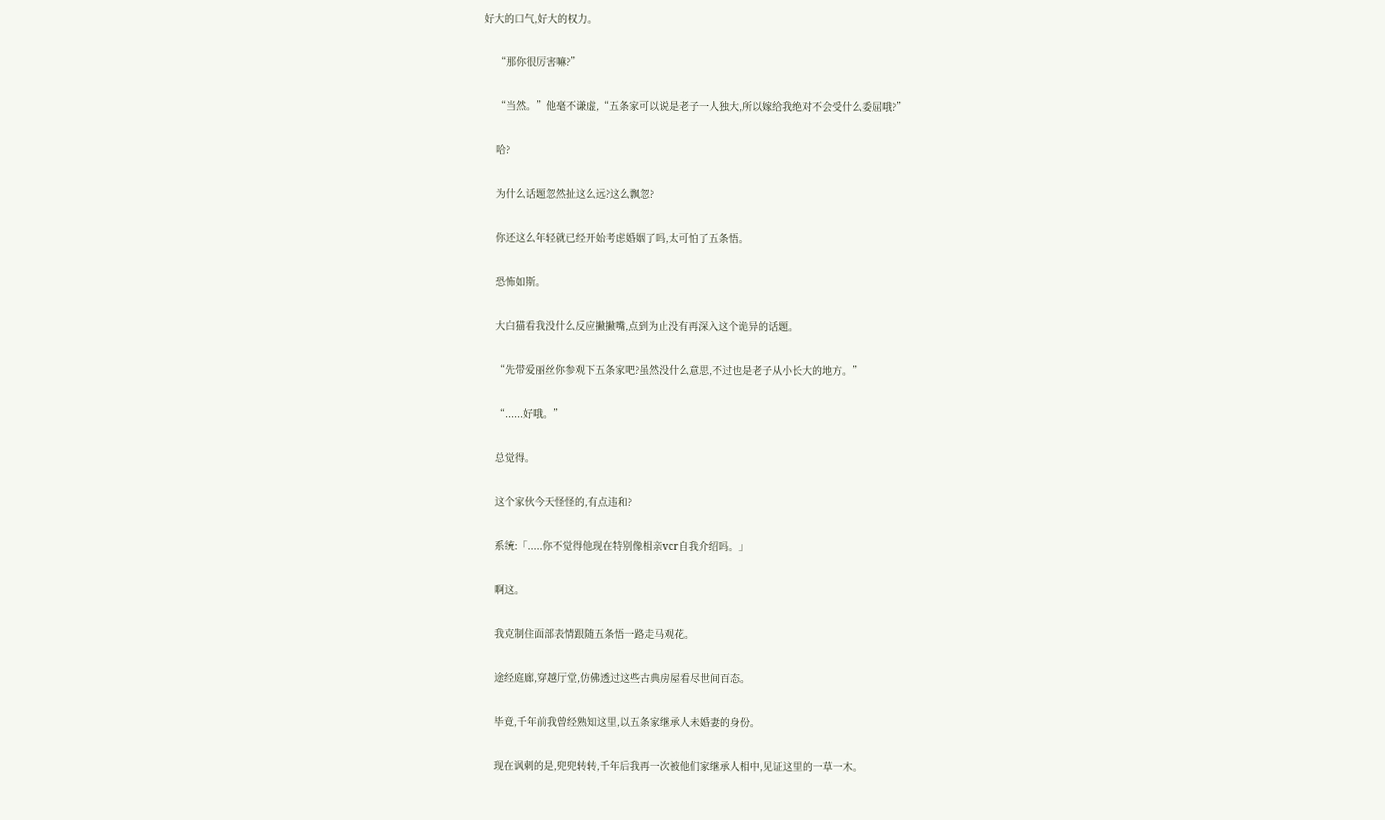好大的口气,好大的权力。

    “那你很厉害嘛?”

    “当然。”他毫不谦虚,“五条家可以说是老子一人独大,所以嫁给我绝对不会受什么委屈哦?”

    哈?

    为什么话题忽然扯这么远?这么飘忽?

    你还这么年轻就已经开始考虑婚姻了吗,太可怕了五条悟。

    恐怖如斯。

    大白猫看我没什么反应撇撇嘴,点到为止没有再深入这个诡异的话题。

    “先带爱丽丝你参观下五条家吧?虽然没什么意思,不过也是老子从小长大的地方。”

    “......好哦。”

    总觉得。

    这个家伙今天怪怪的,有点违和?

    系统:「.....你不觉得他现在特别像相亲vcr自我介绍吗。」

    啊这。

    我克制住面部表情跟随五条悟一路走马观花。

    途经庭廊,穿越厅堂,仿佛透过这些古典房屋看尽世间百态。

    毕竟,千年前我曾经熟知这里,以五条家继承人未婚妻的身份。

    现在讽刺的是,兜兜转转,千年后我再一次被他们家继承人相中,见证这里的一草一木。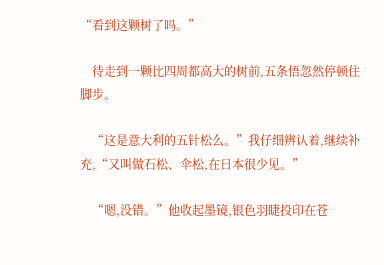“看到这颗树了吗。”

    待走到一颗比四周都高大的树前,五条悟忽然停顿住脚步。

    “这是意大利的五针松么。”我仔细辨认着,继续补充,“又叫做石松、伞松,在日本很少见。”

    “嗯,没错。”他收起墨镜,银色羽睫投印在苍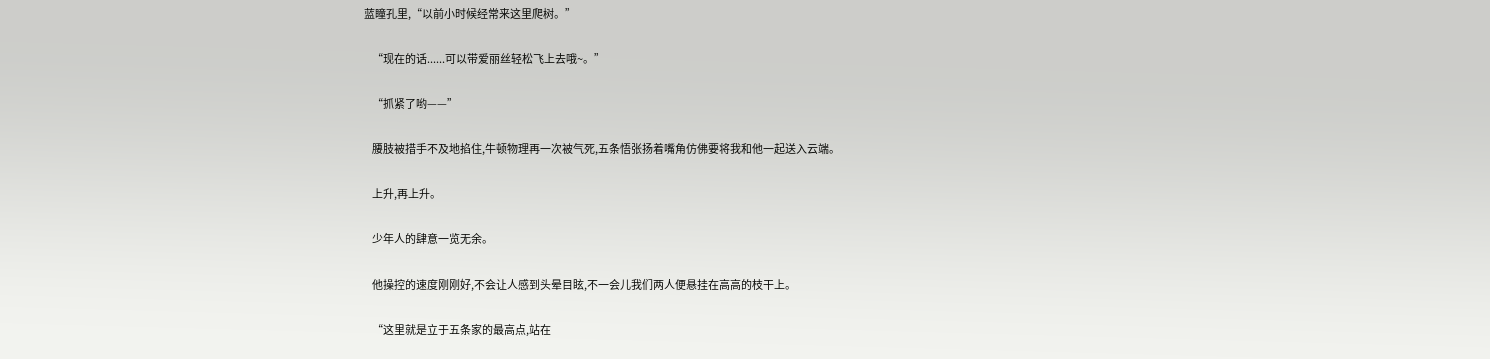蓝瞳孔里,“以前小时候经常来这里爬树。”

    “现在的话......可以带爱丽丝轻松飞上去哦~。”

    “抓紧了哟——”

    腰肢被措手不及地掐住,牛顿物理再一次被气死,五条悟张扬着嘴角仿佛要将我和他一起送入云端。

    上升,再上升。

    少年人的肆意一览无余。

    他操控的速度刚刚好,不会让人感到头晕目眩,不一会儿我们两人便悬挂在高高的枝干上。

    “这里就是立于五条家的最高点,站在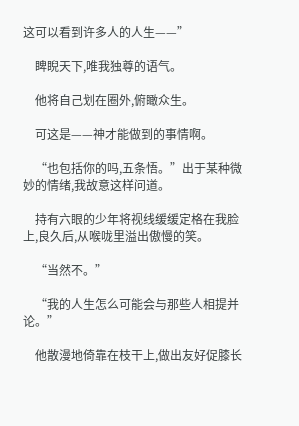这可以看到许多人的人生——”

    睥睨天下,唯我独尊的语气。

    他将自己划在圈外,俯瞰众生。

    可这是——神才能做到的事情啊。

    “也包括你的吗,五条悟。”出于某种微妙的情绪,我故意这样问道。

    持有六眼的少年将视线缓缓定格在我脸上,良久后,从喉咙里溢出傲慢的笑。

    “当然不。”

    “我的人生怎么可能会与那些人相提并论。”

    他散漫地倚靠在枝干上,做出友好促膝长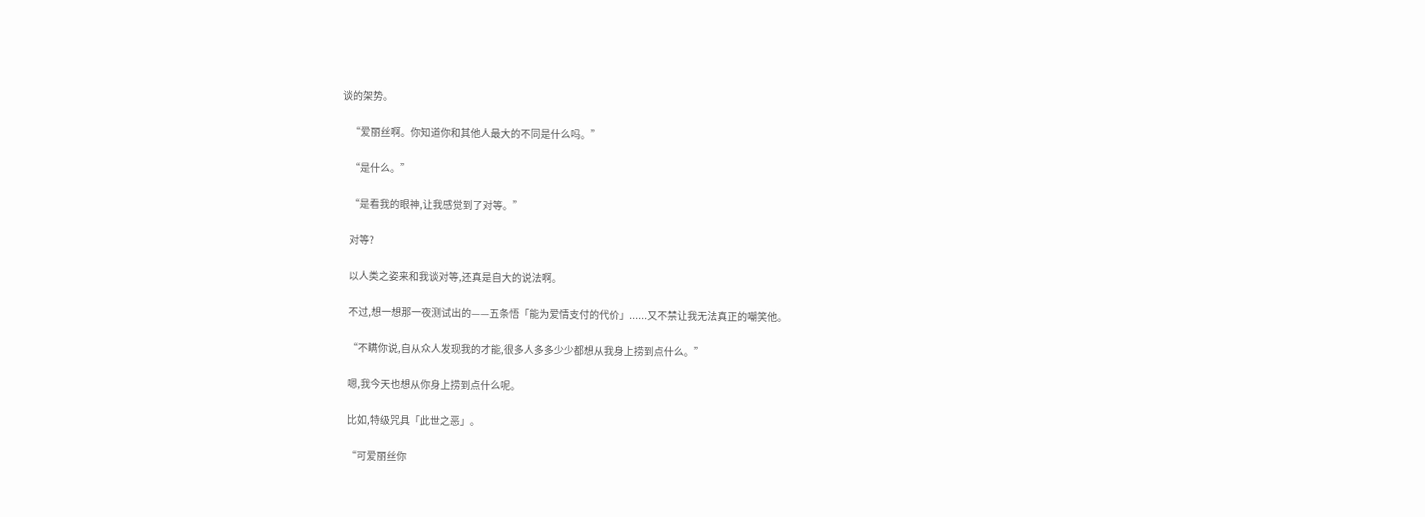谈的架势。

    “爱丽丝啊。你知道你和其他人最大的不同是什么吗。”

    “是什么。”

    “是看我的眼神,让我感觉到了对等。”

    对等?

    以人类之姿来和我谈对等,还真是自大的说法啊。

    不过,想一想那一夜测试出的——五条悟「能为爱情支付的代价」......又不禁让我无法真正的嘲笑他。

    “不瞒你说,自从众人发现我的才能,很多人多多少少都想从我身上捞到点什么。”

    嗯,我今天也想从你身上捞到点什么呢。

    比如,特级咒具「此世之恶」。

    “可爱丽丝你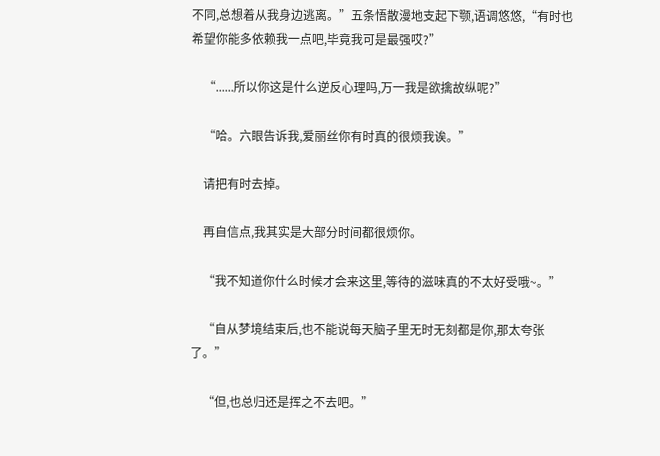不同,总想着从我身边逃离。”五条悟散漫地支起下颚,语调悠悠,“有时也希望你能多依赖我一点吧,毕竟我可是最强哎?”

    “......所以你这是什么逆反心理吗,万一我是欲擒故纵呢?”

    “哈。六眼告诉我,爱丽丝你有时真的很烦我诶。”

    请把有时去掉。

    再自信点,我其实是大部分时间都很烦你。

    “我不知道你什么时候才会来这里,等待的滋味真的不太好受哦~。”

    “自从梦境结束后,也不能说每天脑子里无时无刻都是你,那太夸张了。”

    “但,也总归还是挥之不去吧。”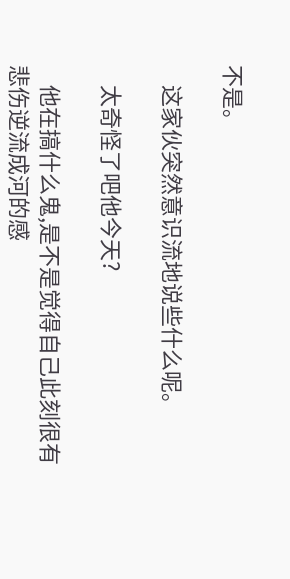不是。

    这家伙突然意识流地说些什么呢。

    太奇怪了吧他今天?

    他在搞什么鬼,是不是觉得自己此刻很有悲伤逆流成河的感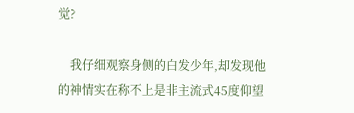觉?

    我仔细观察身侧的白发少年,却发现他的神情实在称不上是非主流式45度仰望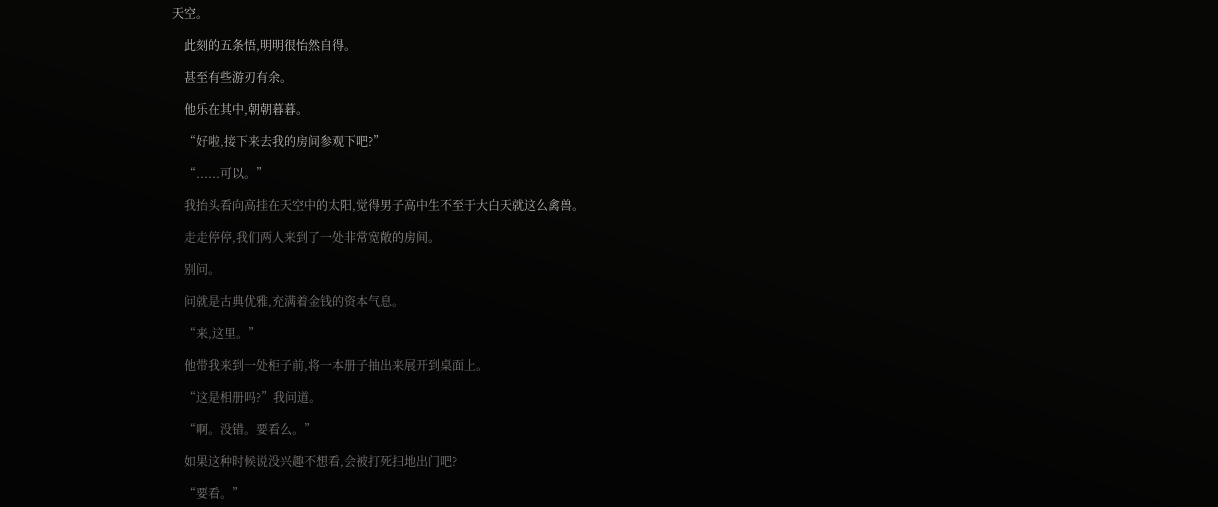天空。

    此刻的五条悟,明明很怡然自得。

    甚至有些游刃有余。

    他乐在其中,朝朝暮暮。

    “好啦,接下来去我的房间参观下吧?”

    “......可以。”

    我抬头看向高挂在天空中的太阳,觉得男子高中生不至于大白天就这么禽兽。

    走走停停,我们两人来到了一处非常宽敞的房间。

    别问。

    问就是古典优雅,充满着金钱的资本气息。

    “来,这里。”

    他带我来到一处柜子前,将一本册子抽出来展开到桌面上。

    “这是相册吗?”我问道。

    “啊。没错。要看么。”

    如果这种时候说没兴趣不想看,会被打死扫地出门吧?

    “要看。”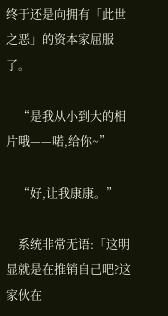终于还是向拥有「此世之恶」的资本家屈服了。

    “是我从小到大的相片哦——喏,给你~”

    “好,让我康康。”

    系统非常无语:「这明显就是在推销自己吧?这家伙在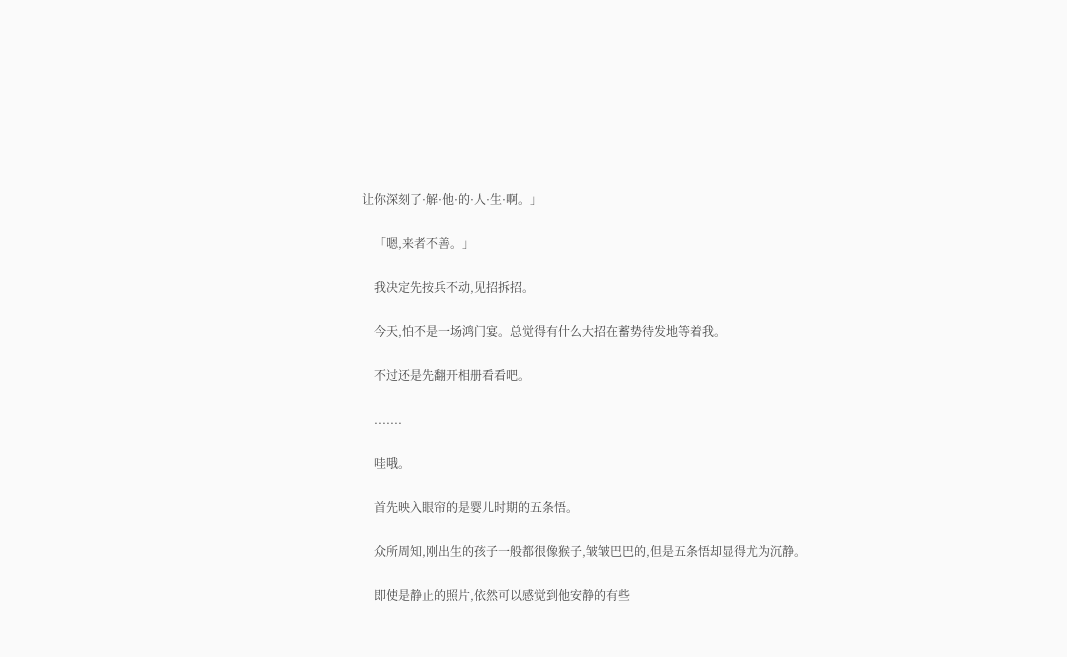让你深刻了·解·他·的·人·生·啊。」

    「嗯,来者不善。」

    我决定先按兵不动,见招拆招。

    今天,怕不是一场鸿门宴。总觉得有什么大招在蓄势待发地等着我。

    不过还是先翻开相册看看吧。

    .......

    哇哦。

    首先映入眼帘的是婴儿时期的五条悟。

    众所周知,刚出生的孩子一般都很像猴子,皱皱巴巴的,但是五条悟却显得尤为沉静。

    即使是静止的照片,依然可以感觉到他安静的有些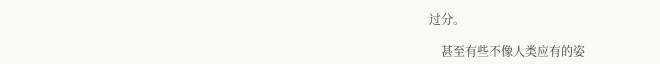过分。

    甚至有些不像人类应有的姿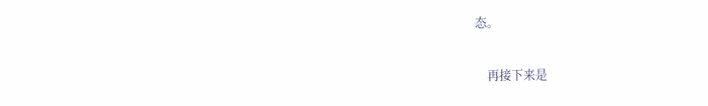态。

    再接下来是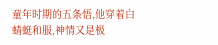童年时期的五条悟,他穿着白蜻蜓和服,神情又是极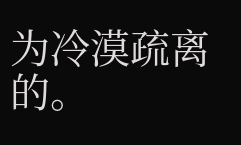为冷漠疏离的。